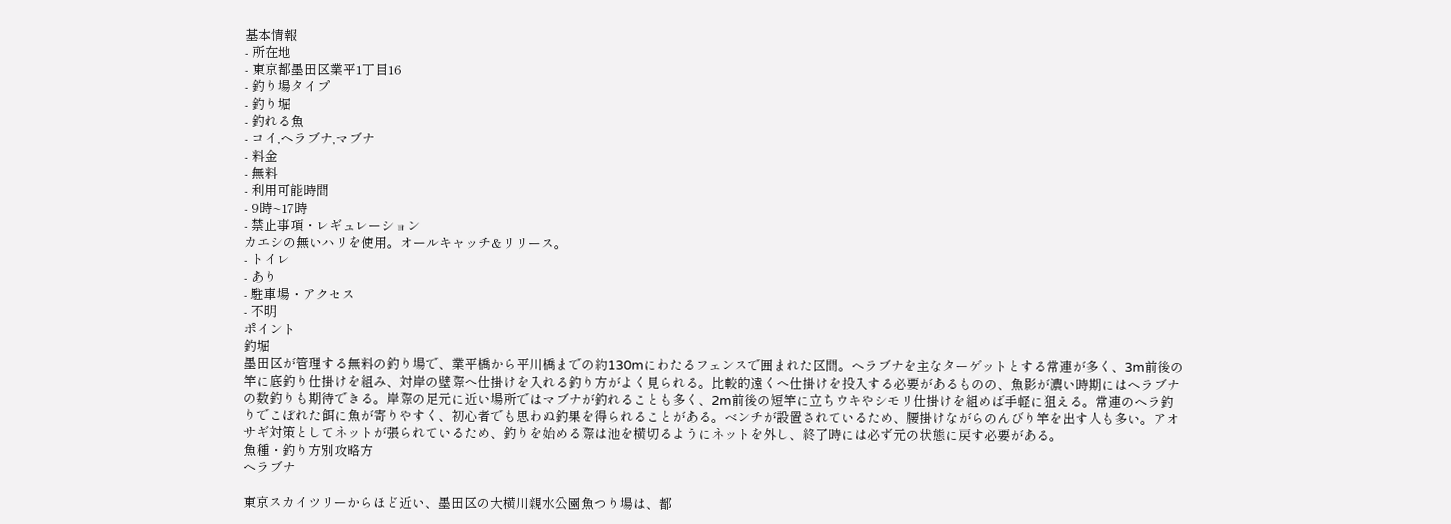基本情報
- 所在地
- 東京都墨田区業平1丁目16
- 釣り場タイプ
- 釣り堀
- 釣れる魚
- コイ,ヘラブナ,マブナ
- 料金
- 無料
- 利用可能時間
- 9時~17時
- 禁止事項・レギュレーション
カエシの無いハリを使用。オールキャッチ&リリース。
- トイレ
- あり
- 駐車場・アクセス
- 不明
ポイント
釣堀
墨田区が管理する無料の釣り場で、業平橋から平川橋までの約130mにわたるフェンスで囲まれた区間。ヘラブナを主なターゲットとする常連が多く、3m前後の竿に底釣り仕掛けを組み、対岸の壁際へ仕掛けを入れる釣り方がよく見られる。比較的遠くへ仕掛けを投入する必要があるものの、魚影が濃い時期にはヘラブナの数釣りも期待できる。岸際の足元に近い場所ではマブナが釣れることも多く、2m前後の短竿に立ちウキやシモリ仕掛けを組めば手軽に狙える。常連のヘラ釣りでこぼれた餌に魚が寄りやすく、初心者でも思わぬ釣果を得られることがある。ベンチが設置されているため、腰掛けながらのんびり竿を出す人も多い。アオサギ対策としてネットが張られているため、釣りを始める際は池を横切るようにネットを外し、終了時には必ず元の状態に戻す必要がある。
魚種・釣り方別攻略方
ヘラブナ

東京スカイツリーからほど近い、墨田区の大横川親水公園魚つり場は、都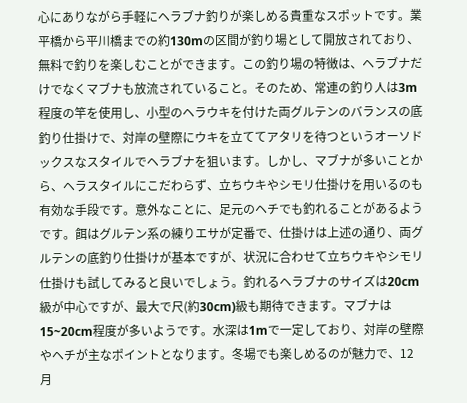心にありながら手軽にヘラブナ釣りが楽しめる貴重なスポットです。業平橋から平川橋までの約130mの区間が釣り場として開放されており、無料で釣りを楽しむことができます。この釣り場の特徴は、ヘラブナだけでなくマブナも放流されていること。そのため、常連の釣り人は3m程度の竿を使用し、小型のヘラウキを付けた両グルテンのバランスの底釣り仕掛けで、対岸の壁際にウキを立ててアタリを待つというオーソドックスなスタイルでヘラブナを狙います。しかし、マブナが多いことから、ヘラスタイルにこだわらず、立ちウキやシモリ仕掛けを用いるのも有効な手段です。意外なことに、足元のヘチでも釣れることがあるようです。餌はグルテン系の練りエサが定番で、仕掛けは上述の通り、両グルテンの底釣り仕掛けが基本ですが、状況に合わせて立ちウキやシモリ仕掛けも試してみると良いでしょう。釣れるヘラブナのサイズは20cm級が中心ですが、最大で尺(約30cm)級も期待できます。マブナは15~20cm程度が多いようです。水深は1mで一定しており、対岸の壁際やヘチが主なポイントとなります。冬場でも楽しめるのが魅力で、12月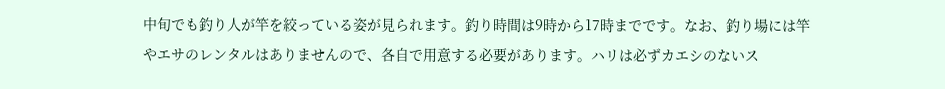中旬でも釣り人が竿を絞っている姿が見られます。釣り時間は9時から17時までです。なお、釣り場には竿やエサのレンタルはありませんので、各自で用意する必要があります。ハリは必ずカエシのないス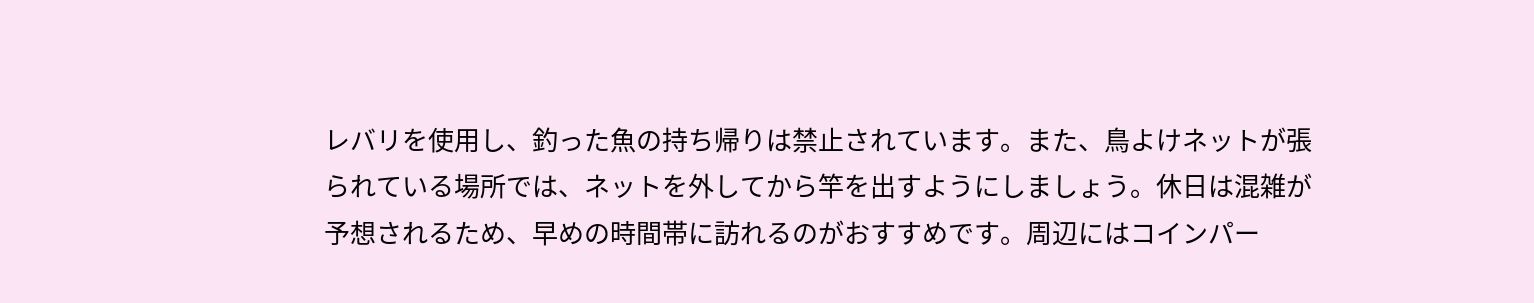レバリを使用し、釣った魚の持ち帰りは禁止されています。また、鳥よけネットが張られている場所では、ネットを外してから竿を出すようにしましょう。休日は混雑が予想されるため、早めの時間帯に訪れるのがおすすめです。周辺にはコインパー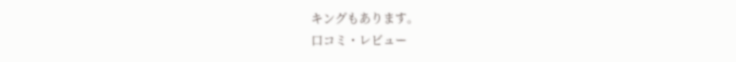キングもあります。
口コミ・レビュー